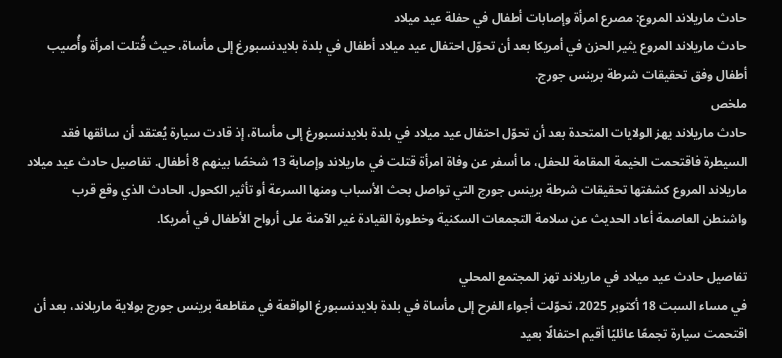حادث ماريلاند المروع: مصرع امرأة وإصابات أطفال في حفلة عيد ميلاد
حادث ماريلاند المروع يثير الحزن في أمريكا بعد أن تحوّل احتفال عيد ميلاد أطفال في بلدة بلايدنسبورغ إلى مأساة، حيث قُتلت امرأة وأُصيب أطفال وفق تحقيقات شرطة برينس جورج.
ملخص
حادث ماريلاند يهز الولايات المتحدة بعد أن تحوّل احتفال عيد ميلاد في بلدة بلايدنسبورغ إلى مأساة، إذ قادت سيارة يُعتقد أن سائقها فقد السيطرة فاقتحمت الخيمة المقامة للحفل، ما أسفر عن وفاة امرأة قتلت في ماريلاند وإصابة 13 شخصًا بينهم 8 أطفال. تفاصيل حادث عيد ميلاد ماريلاند المروع كشفتها تحقيقات شرطة برينس جورج التي تواصل بحث الأسباب ومنها السرعة أو تأثير الكحول. الحادث الذي وقع قرب واشنطن العاصمة أعاد الحديث عن سلامة التجمعات السكنية وخطورة القيادة غير الآمنة على أرواح الأطفال في أمريكا.

تفاصيل حادث عيد ميلاد في ماريلاند تهز المجتمع المحلي
في مساء السبت 18 أكتوبر 2025، تحوّلت أجواء الفرح إلى مأساة في بلدة بلايدنسبورغ الواقعة في مقاطعة برينس جورج بولاية ماريلاند، بعد أن اقتحمت سيارة تجمعًا عائليًا أقيم احتفالًا بعيد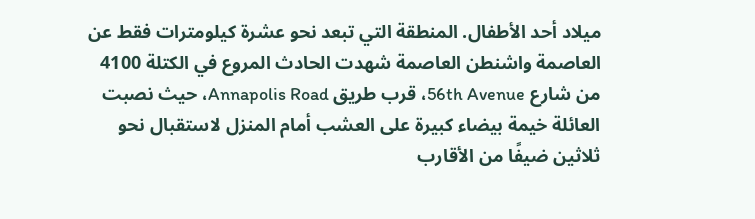ميلاد أحد الأطفال. المنطقة التي تبعد نحو عشرة كيلومترات فقط عن العاصمة واشنطن العاصمة شهدت الحادث المروع في الكتلة 4100 من شارع 56th Avenue، قرب طريق Annapolis Road، حيث نصبت العائلة خيمة بيضاء كبيرة على العشب أمام المنزل لاستقبال نحو ثلاثين ضيفًا من الأقارب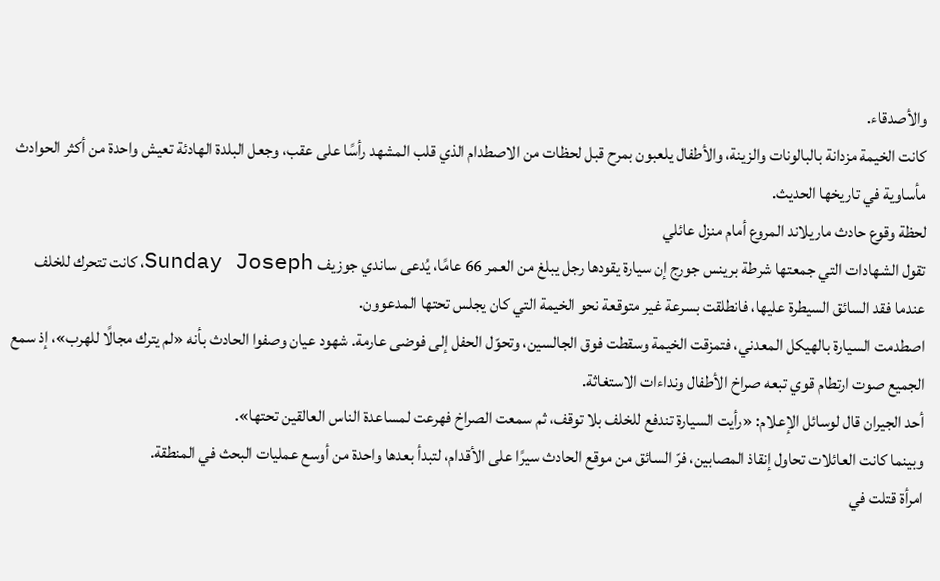والأصدقاء.
كانت الخيمة مزدانة بالبالونات والزينة، والأطفال يلعبون بمرح قبل لحظات من الاصطدام الذي قلب المشهد رأسًا على عقب، وجعل البلدة الهادئة تعيش واحدة من أكثر الحوادث مأساوية في تاريخها الحديث.
لحظة وقوع حادث ماريلاند المروع أمام منزل عائلي
تقول الشهادات التي جمعتها شرطة برينس جورج إن سيارة يقودها رجل يبلغ من العمر 66 عامًا، يُدعى ساندي جوزيف Sunday Joseph، كانت تتحرك للخلف عندما فقد السائق السيطرة عليها، فانطلقت بسرعة غير متوقعة نحو الخيمة التي كان يجلس تحتها المدعوون.
اصطدمت السيارة بالهيكل المعدني، فتمزقت الخيمة وسقطت فوق الجالسين، وتحوّل الحفل إلى فوضى عارمة. شهود عيان وصفوا الحادث بأنه «لم يترك مجالًا للهرب»، إذ سمع الجميع صوت ارتطام قوي تبعه صراخ الأطفال ونداءات الاستغاثة.
أحد الجيران قال لوسائل الإعلام: «رأيت السيارة تندفع للخلف بلا توقف، ثم سمعت الصراخ فهرعت لمساعدة الناس العالقين تحتها».
وبينما كانت العائلات تحاول إنقاذ المصابين، فرّ السائق من موقع الحادث سيرًا على الأقدام، لتبدأ بعدها واحدة من أوسع عمليات البحث في المنطقة.
امرأة قتلت في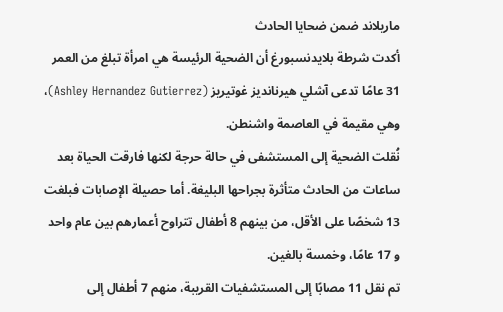ماريلاند ضمن ضحايا الحادث
أكدت شرطة بلايدنسبورغ أن الضحية الرئيسة هي امرأة تبلغ من العمر 31 عامًا تدعى آشلي هيرنانديز غوتيريز (Ashley Hernandez Gutierrez)، وهي مقيمة في العاصمة واشنطن.
نُقلت الضحية إلى المستشفى في حالة حرجة لكنها فارقت الحياة بعد ساعات من الحادث متأثرة بجراحها البليغة. أما حصيلة الإصابات فبلغت 13 شخصًا على الأقل، من بينهم 8 أطفال تتراوح أعمارهم بين عام واحد و 17 عامًا، وخمسة بالغين.
تم نقل 11 مصابًا إلى المستشفيات القريبة، منهم 7 أطفال إلى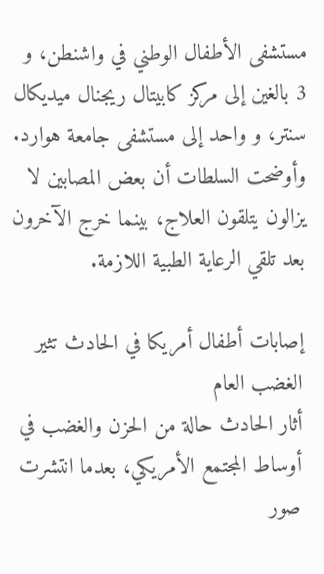مستشفى الأطفال الوطني في واشنطن، و 3 بالغين إلى مركز كابيتال ريجنال ميديكال سنتر، و واحد إلى مستشفى جامعة هوارد.
وأوضحت السلطات أن بعض المصابين لا يزالون يتلقون العلاج، بينما خرج الآخرون بعد تلقي الرعاية الطبية اللازمة.

إصابات أطفال أمريكا في الحادث تثير الغضب العام
أثار الحادث حالة من الحزن والغضب في أوساط المجتمع الأمريكي، بعدما انتشرت صور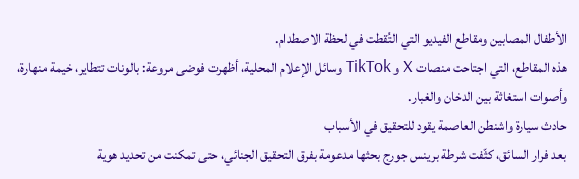الأطفال المصابين ومقاطع الفيديو التي التُقطت في لحظة الاصطدام.
هذه المقاطع، التي اجتاحت منصات X و TikTok وسائل الإعلام المحلية، أظهرت فوضى مروعة: بالونات تتطاير، خيمة منهارة، وأصوات استغاثة بين الدخان والغبار.
حادث سيارة واشنطن العاصمة يقود للتحقيق في الأسباب
بعد فرار السائق، كثّفت شرطة برينس جورج بحثها مدعومة بفرق التحقيق الجنائي، حتى تمكنت من تحديد هوية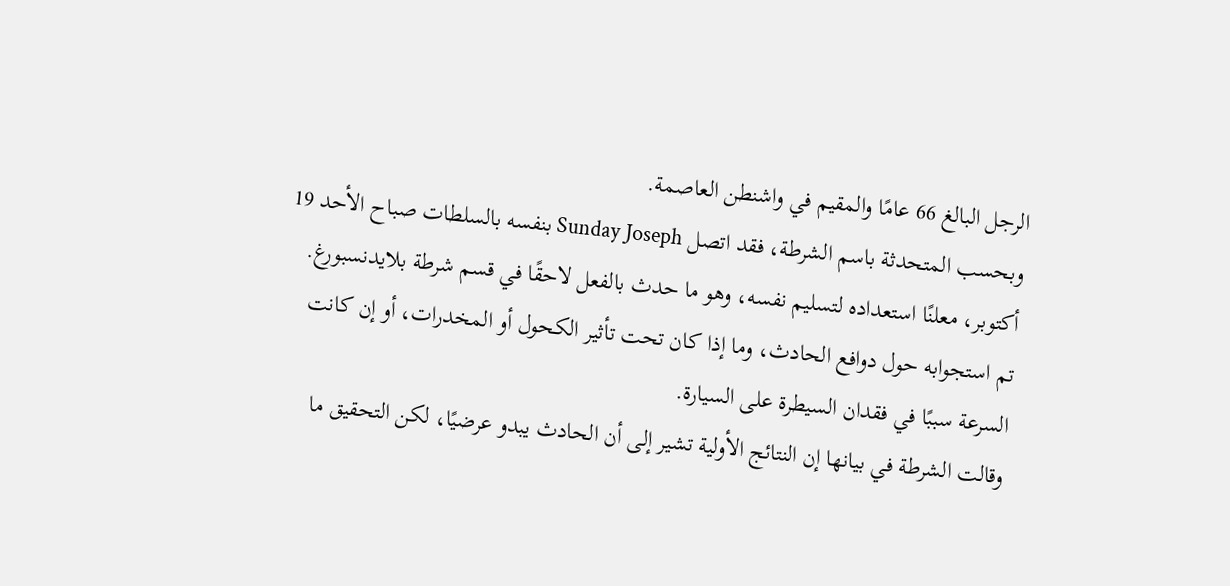الرجل البالغ 66 عامًا والمقيم في واشنطن العاصمة.
وبحسب المتحدثة باسم الشرطة، فقد اتصل Sunday Joseph بنفسه بالسلطات صباح الأحد 19 أكتوبر، معلنًا استعداده لتسليم نفسه، وهو ما حدث بالفعل لاحقًا في قسم شرطة بلايدنسبورغ.
تم استجوابه حول دوافع الحادث، وما إذا كان تحت تأثير الكحول أو المخدرات، أو إن كانت السرعة سببًا في فقدان السيطرة على السيارة.
وقالت الشرطة في بيانها إن النتائج الأولية تشير إلى أن الحادث يبدو عرضيًا، لكن التحقيق ما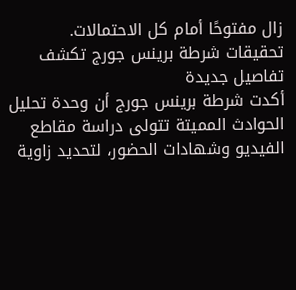زال مفتوحًا أمام كل الاحتمالات.
تحقيقات شرطة برينس جورج تكشف تفاصيل جديدة
أكدت شرطة برينس جورج أن وحدة تحليل الحوادث المميتة تتولى دراسة مقاطع الفيديو وشهادات الحضور، لتحديد زاوية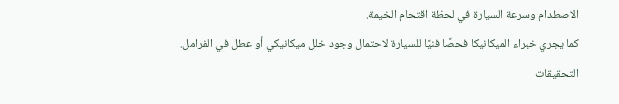الاصطدام وسرعة السيارة في لحظة اقتحام الخيمة.
كما يجري خبراء الميكانيكا فحصًا فنيًا للسيارة لاحتمال وجود خلل ميكانيكي أو عطل في الفرامل.
التحقيقات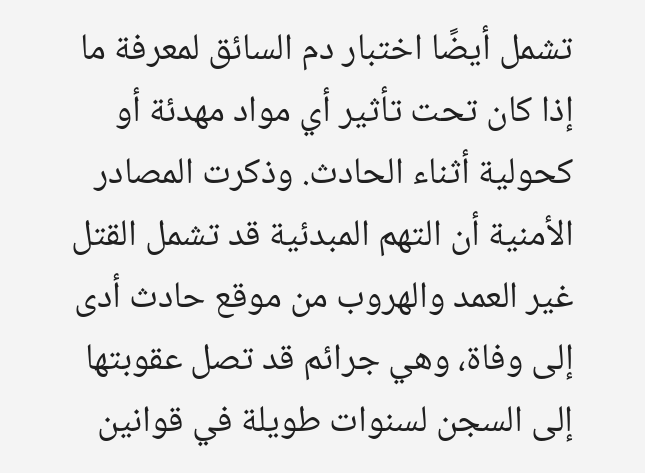تشمل أيضًا اختبار دم السائق لمعرفة ما إذا كان تحت تأثير أي مواد مهدئة أو كحولية أثناء الحادث. وذكرت المصادر الأمنية أن التهم المبدئية قد تشمل القتل غير العمد والهروب من موقع حادث أدى إلى وفاة، وهي جرائم قد تصل عقوبتها إلى السجن لسنوات طويلة في قوانين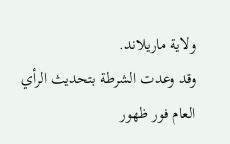ولاية ماريلاند.
وقد وعدت الشرطة بتحديث الرأي العام فور ظهور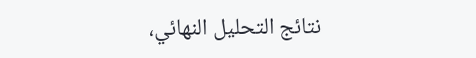نتائج التحليل النهائي،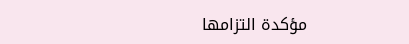مؤكدة التزامها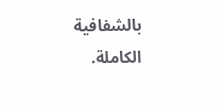بالشفافية الكاملة.